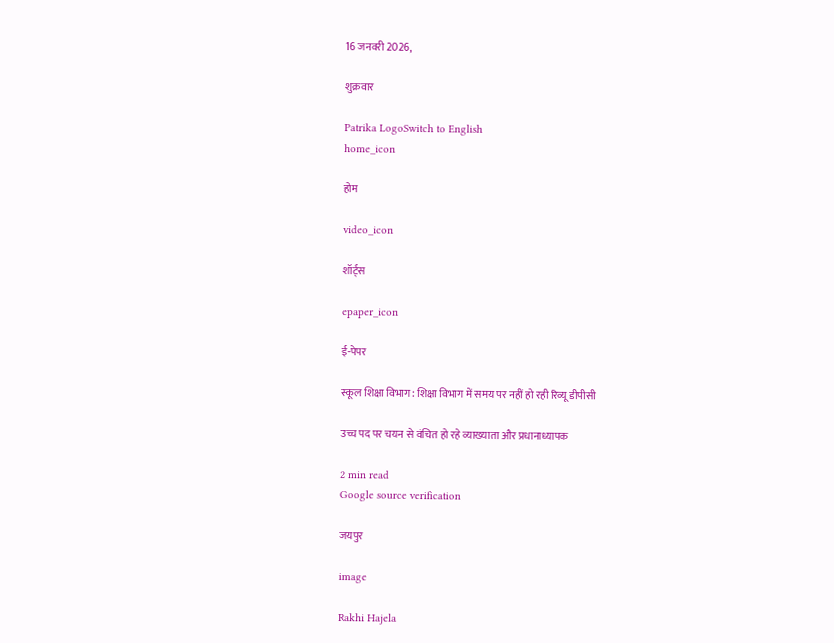16 जनवरी 2026,

शुक्रवार

Patrika LogoSwitch to English
home_icon

होम

video_icon

शॉर्ट्स

epaper_icon

ई-पेपर

स्कूल शिक्षा विभाग: शिक्षा विभाग में समय पर नहीं हो रही रिव्यू डीपीसी

उच्च पद पर चयन से वंचित हो रहे व्याख्याता और प्रधानाध्यापक

2 min read
Google source verification

जयपुर

image

Rakhi Hajela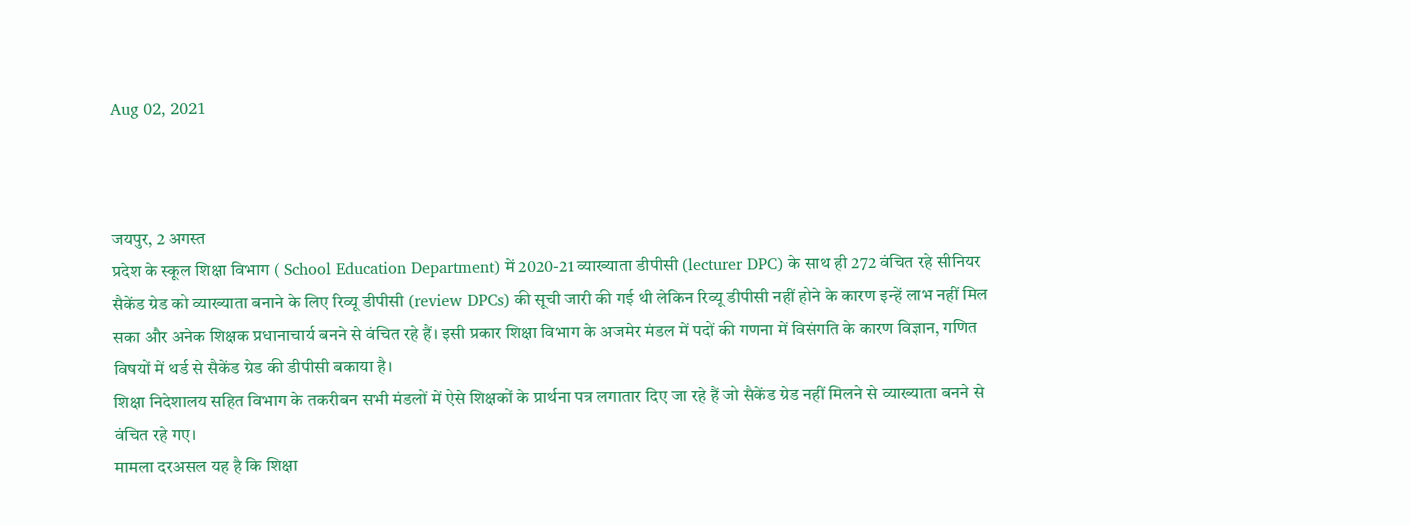Aug 02, 2021



जयपुर, 2 अगस्त
प्रदेश के स्कूल शिक्षा विभाग ( School Education Department) में 2020-21 व्याख्याता डीपीसी (lecturer DPC) के साथ ही 272 वंचित रहे सीनियर सैकेंड ग्रेड को व्याख्याता बनाने के लिए रिव्यू डीपीसी (review DPCs) की सूची जारी की गई थी लेकिन रिव्यू डीपीसी नहीं होने के कारण इन्हें लाभ नहीं मिल सका और अनेक शिक्षक प्रधानाचार्य बनने से वंचित रहे हैं। इसी प्रकार शिक्षा विभाग के अजमेर मंडल में पदों की गणना में विसंगति के कारण विज्ञान, गणित विषयों में थर्ड से सैकेंड ग्रेड की डीपीसी बकाया है।
शिक्षा निदेशालय सहित विभाग के तकरीबन सभी मंडलों में ऐसे शिक्षकों के प्रार्थना पत्र लगातार दिए जा रहे हैं जो सैकेंड ग्रेड नहीं मिलने से व्याख्याता बनने से वंचित रहे गए।
मामला दरअसल यह है कि शिक्षा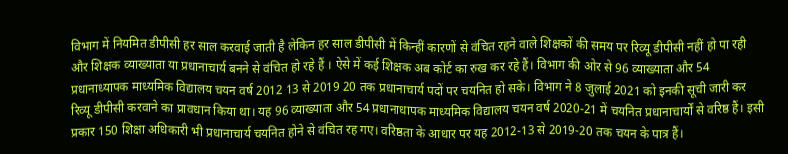विभाग में नियमित डीपीसी हर साल करवाई जाती है लेकिन हर साल डीपीसी में किन्हीं कारणों से वंचित रहने वाले शिक्षकों की समय पर रिव्यू डीपीसी नहीं हो पा रही और शिक्षक व्याख्याता या प्रधानाचार्य बनने से वंचित हो रहे हैं । ऐसे में कई शिक्षक अब कोर्ट का रुख कर रहे हैं। विभाग की ओर से 96 व्याख्याता और 54 प्रधानाध्यापक माध्यमिक विद्यालय चयन वर्ष 2012 13 से 2019 20 तक प्रधानाचार्य पदों पर चयनित हो सके। विभाग ने 8 जुलाई 2021 को इनकी सूची जारी कर रिव्यू डीपीसी करवाने का प्रावधान किया था। यह 96 व्याख्याता और 54 प्रधानाधापक माध्यमिक विद्यालय चयन वर्ष 2020-21 में चयनित प्रधानाचार्यों से वरिष्ठ हैं। इसी प्रकार 150 शिक्षा अधिकारी भी प्रधानाचार्य चयनित होने से वंचित रह गए। वरिष्ठता के आधार पर यह 2012-13 से 2019-20 तक चयन के पात्र हैं।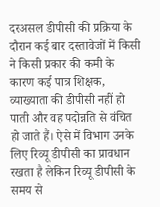दरअसल डीपीसी की प्रक्रिया के दौरान कई बार दस्तावेजों में किसी ने किसी प्रकार की कमी के कारण कई पात्र शिक्षक, व्याख्याता की डीपीसी नहीं हो पाती और वह पदोन्नति से वंचित हो जाते हैं। ऐसे में विभाग उनके लिए रिव्यू डीपीसी का प्रावधान रखता है लेकिन रिव्यू डीपीसी के समय से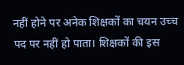नहीं होने पर अनेक शिक्षकों का चयन उच्च पद पर नहीं हो पाता। शिक्षकों की इस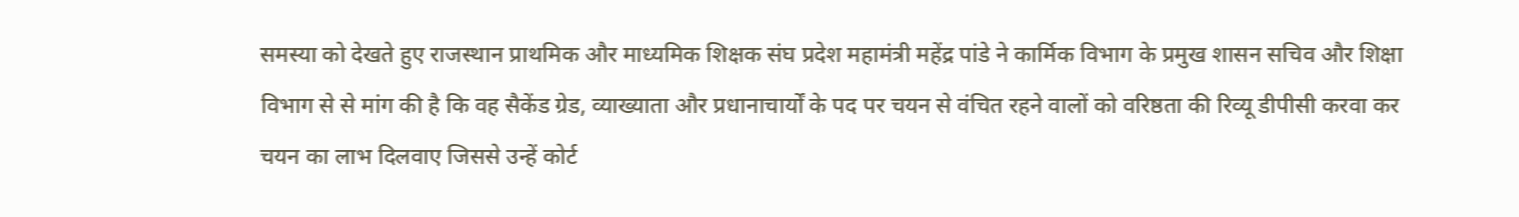समस्या को देखते हुए राजस्थान प्राथमिक और माध्यमिक शिक्षक संघ प्रदेश महामंत्री महेंद्र पांडे ने कार्मिक विभाग के प्रमुख शासन सचिव और शिक्षा विभाग से से मांग की है कि वह सैकेंड ग्रेड, व्याख्याता और प्रधानाचार्यों के पद पर चयन से वंचित रहने वालों को वरिष्ठता की रिव्यू डीपीसी करवा कर चयन का लाभ दिलवाए जिससे उन्हें कोर्ट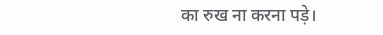का रुख ना करना पड़े।